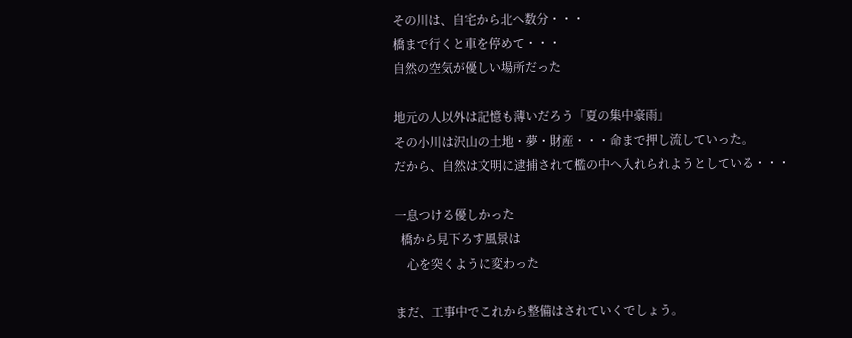その川は、自宅から北へ数分・・・
橋まで行くと車を停めて・・・
自然の空気が優しい場所だった

地元の人以外は記憶も薄いだろう「夏の集中豪雨」
その小川は沢山の土地・夢・財産・・・命まで押し流していった。
だから、自然は文明に逮捕されて檻の中へ入れられようとしている・・・

一息つける優しかった
  橋から見下ろす風景は
    心を突くように変わった

まだ、工事中でこれから整備はされていくでしょう。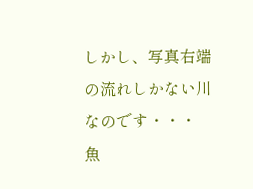しかし、写真右端の流れしかない川なのです・・・
魚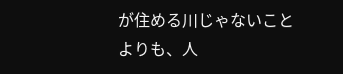が住める川じゃないことよりも、人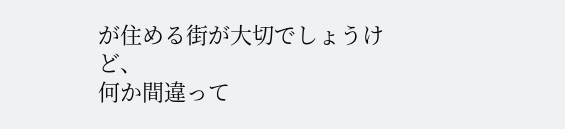が住める街が大切でしょうけど、
何か間違って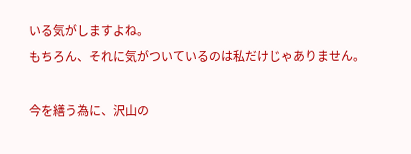いる気がしますよね。
もちろん、それに気がついているのは私だけじゃありません。

今を繕う為に、沢山の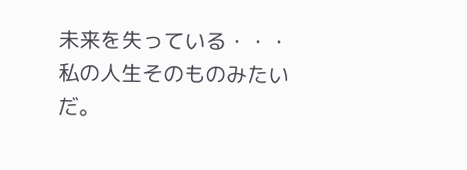未来を失っている・・・
私の人生そのものみたいだ。